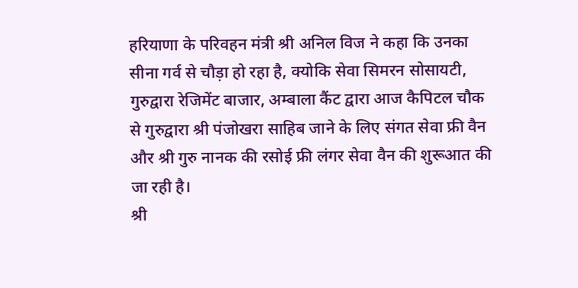हरियाणा के परिवहन मंत्री श्री अनिल विज ने कहा कि उनका सीना गर्व से चौड़ा हो रहा है, क्योकि सेवा सिमरन सोसायटी, गुरुद्वारा रेजिमेंट बाजार, अम्बाला कैंट द्वारा आज कैपिटल चौक से गुरुद्वारा श्री पंजोखरा साहिब जाने के लिए संगत सेवा फ्री वैन और श्री गुरु नानक की रसोई फ्री लंगर सेवा वैन की शुरूआत की जा रही है।
श्री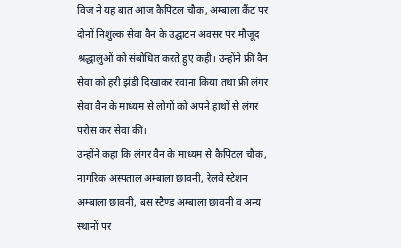विज ने यह बात आज कैपिटल चौक, अम्बाला कैंट पर दोनों निशुल्क सेवा वैन के उद्घाटन अवसर पर मौजूद श्रद्धालुओं को संबोधित करते हुए कही। उन्होंने फ्री वैन सेवा को हरी झंडी दिखाकर रवाना किया तथा फ्री लंगर सेवा वैन के माध्यम से लोगों को अपने हाथों से लंगर परोस कर सेवा की।
उन्होंने कहा कि लंगर वैन के माध्यम से कैपिटल चौक, नागरिक अस्पताल अम्बाला छावनी, रेलवे स्टेशन अम्बाला छावनी, बस स्टैण्ड अम्बाला छावनी व अन्य स्थानों पर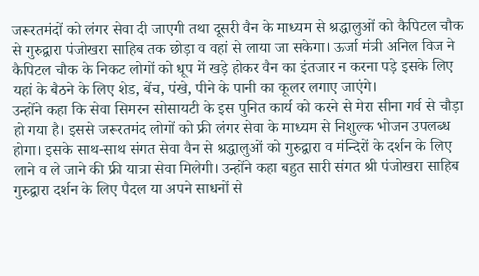जरूरतमंदों को लंगर सेवा दी जाएगी तथा दूसरी वैन के माध्यम से श्रद्धालुओं को कैपिटल चौक से गुरुद्वारा पंजोखरा साहिब तक छोड़ा व वहां से लाया जा सकेगा। ऊर्जा मंत्री अनिल विज ने कैपिटल चौक के निकट लोगों को धूप में खड़े होकर वैन का इंतजार न करना पड़े इसके लिए यहां के बैठने के लिए शेड, बेंच, पंखे, पीने के पानी का कूलर लगाए जाएंगे।
उन्होंने कहा कि सेवा सिमरन सोसायटी के इस पुनित कार्य को करने से मेरा सीना गर्व से चौड़ा हो गया है। इससे जरूरतमंद लोगों को फ्री लंगर सेवा के माध्यम से निशुल्क भोजन उपलब्ध होगा। इसके साथ-साथ संगत सेवा वैन से श्रद्धालुओं को गुरुद्वारा व मंन्दिरों के दर्शन के लिए लाने व ले जाने की फ्री यात्रा सेवा मिलेगी। उन्होंने कहा बहुत सारी संगत श्री पंजोखरा साहिब गुरुद्वारा दर्शन के लिए पैदल या अपने साधनों से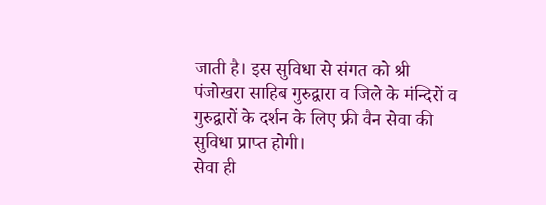जाती है। इस सुविधा से संगत को श्री पंजोखरा साहिब गुरुद्वारा व जिले के मंन्दिरों व गुरुद्वारों के दर्शन के लिए फ्री वैन सेवा की सुविधा प्राप्त होगी।
सेवा ही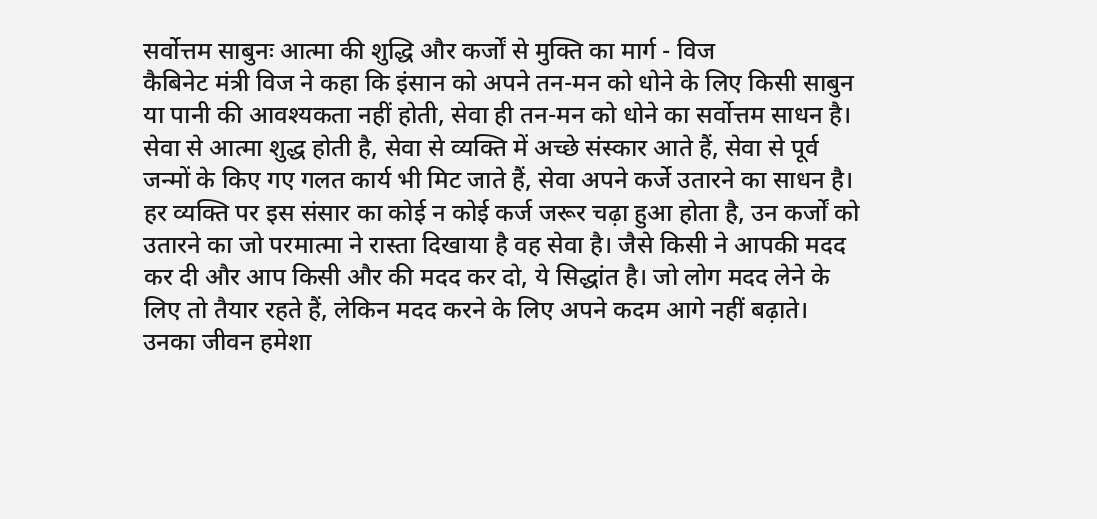सर्वोत्तम साबुनः आत्मा की शुद्धि और कर्जों से मुक्ति का मार्ग - विज
कैबिनेट मंत्री विज ने कहा कि इंसान को अपने तन-मन को धोने के लिए किसी साबुन या पानी की आवश्यकता नहीं होती, सेवा ही तन-मन को धोने का सर्वोत्तम साधन है। सेवा से आत्मा शुद्ध होती है, सेवा से व्यक्ति में अच्छे संस्कार आते हैं, सेवा से पूर्व जन्मों के किए गए गलत कार्य भी मिट जाते हैं, सेवा अपने कर्जे उतारने का साधन है। हर व्यक्ति पर इस संसार का कोई न कोई कर्ज जरूर चढ़ा हुआ होता है, उन कर्जों को उतारने का जो परमात्मा ने रास्ता दिखाया है वह सेवा है। जैसे किसी ने आपकी मदद कर दी और आप किसी और की मदद कर दो, ये सिद्धांत है। जो लोग मदद लेने के लिए तो तैयार रहते हैं, लेकिन मदद करने के लिए अपने कदम आगे नहीं बढ़ाते। उनका जीवन हमेशा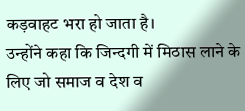कड़वाहट भरा हो जाता है।
उन्होंने कहा कि जिन्दगी में मिठास लाने के लिए जो समाज व देश व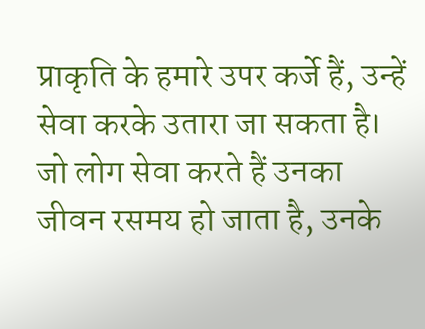प्राकृति के हमारे उपर कर्जे हैं, उन्हें सेवा करके उतारा जा सकता है। जो लोग सेवा करते हैं उनका जीवन रसमय हो जाता है, उनके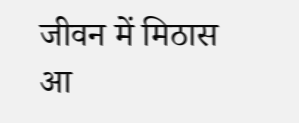जीवन में मिठास आ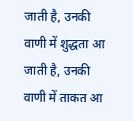जाती है, उनकी वाणी में शुद्धता आ जाती है, उनकी वाणी में ताकत आ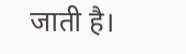जाती है।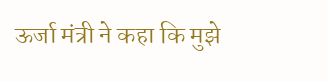ऊर्जा मंत्री ने कहा कि मुझे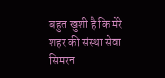बहुत खुशी है कि मेरे शहर की संस्था सेवा सिमरन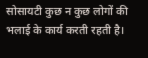सोसायटी कुछ न कुछ लोगों की भलाई के कार्य करती रहती है।